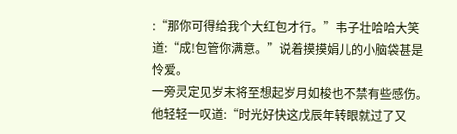:“那你可得给我个大红包才行。”韦子壮哈哈大笑道:“成!包管你满意。”说着摸摸娟儿的小脑袋甚是怜爱。
一旁灵定见岁末将至想起岁月如梭也不禁有些感伤。他轻轻一叹道:“时光好快这戊辰年转眼就过了又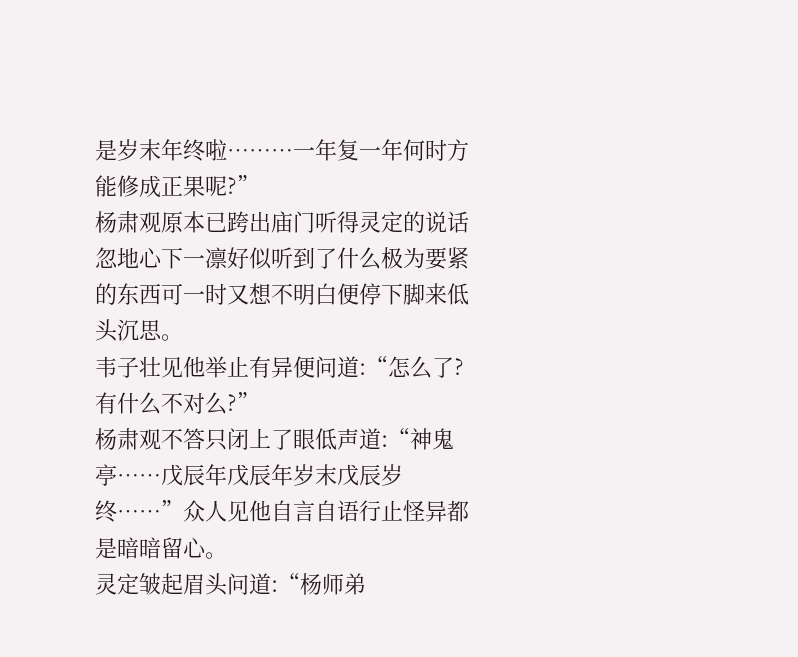是岁末年终啦………一年复一年何时方能修成正果呢?”
杨肃观原本已跨出庙门听得灵定的说话忽地心下一凛好似听到了什么极为要紧的东西可一时又想不明白便停下脚来低头沉思。
韦子壮见他举止有异便问道:“怎么了?有什么不对么?”
杨肃观不答只闭上了眼低声道:“神鬼亭……戊辰年戊辰年岁末戊辰岁终……”众人见他自言自语行止怪异都是暗暗留心。
灵定皱起眉头问道:“杨师弟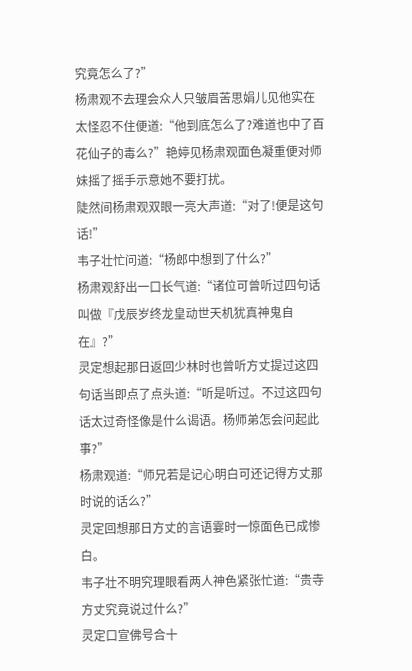究竟怎么了?”
杨肃观不去理会众人只皱眉苦思娟儿见他实在太怪忍不住便道:“他到底怎么了?难道也中了百花仙子的毒么?”艳婷见杨肃观面色凝重便对师妹摇了摇手示意她不要打扰。
陡然间杨肃观双眼一亮大声道:“对了!便是这句话!”
韦子壮忙问道:“杨郎中想到了什么?”
杨肃观舒出一口长气道:“诸位可曾听过四句话叫做『戊辰岁终龙皇动世天机犹真神鬼自在』?”
灵定想起那日返回少林时也曾听方丈提过这四句话当即点了点头道:“听是听过。不过这四句话太过奇怪像是什么谒语。杨师弟怎会问起此事?”
杨肃观道:“师兄若是记心明白可还记得方丈那时说的话么?”
灵定回想那日方丈的言语霎时一惊面色已成惨白。
韦子壮不明究理眼看两人神色紧张忙道:“贵寺方丈究竟说过什么?”
灵定口宣佛号合十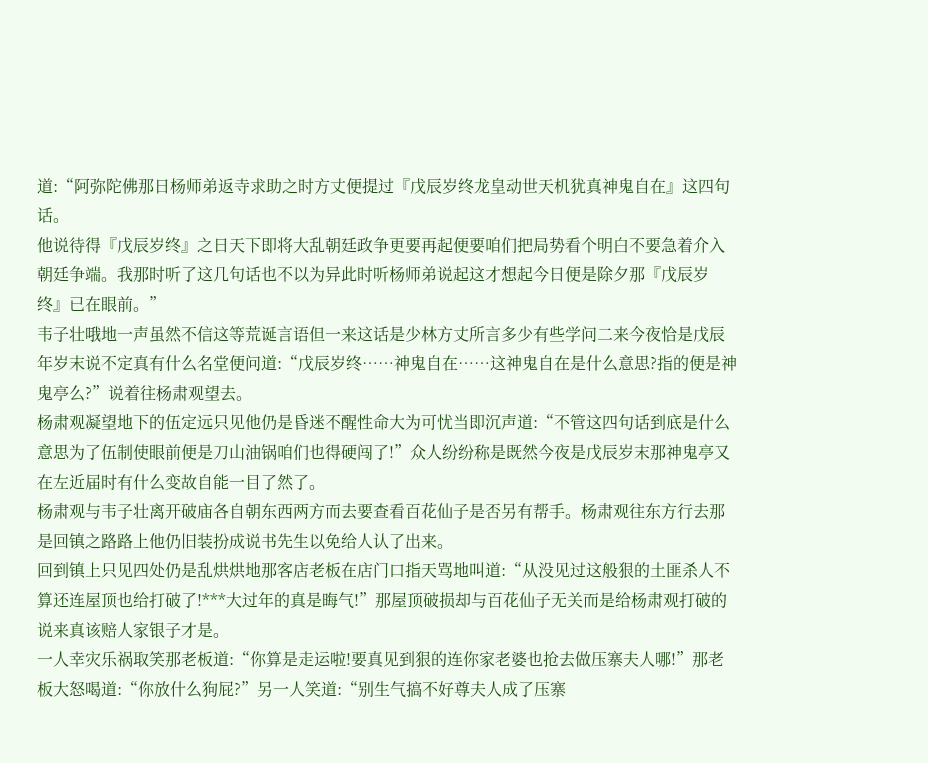道:“阿弥陀佛那日杨师弟返寺求助之时方丈便提过『戊辰岁终龙皇动世天机犹真神鬼自在』这四句话。
他说待得『戊辰岁终』之日天下即将大乱朝廷政争更要再起便要咱们把局势看个明白不要急着介入朝廷争端。我那时听了这几句话也不以为异此时听杨师弟说起这才想起今日便是除夕那『戊辰岁终』已在眼前。”
韦子壮哦地一声虽然不信这等荒诞言语但一来这话是少林方丈所言多少有些学问二来今夜恰是戊辰年岁末说不定真有什么名堂便问道:“戊辰岁终……神鬼自在……这神鬼自在是什么意思?指的便是神鬼亭么?”说着往杨肃观望去。
杨肃观凝望地下的伍定远只见他仍是昏迷不醒性命大为可忧当即沉声道:“不管这四句话到底是什么意思为了伍制使眼前便是刀山油锅咱们也得硬闯了!”众人纷纷称是既然今夜是戊辰岁末那神鬼亭又在左近届时有什么变故自能一目了然了。
杨肃观与韦子壮离开破庙各自朝东西两方而去要查看百花仙子是否另有帮手。杨肃观往东方行去那是回镇之路路上他仍旧装扮成说书先生以免给人认了出来。
回到镇上只见四处仍是乱烘烘地那客店老板在店门口指天骂地叫道:“从没见过这般狠的土匪杀人不算还连屋顶也给打破了!***大过年的真是晦气!”那屋顶破损却与百花仙子无关而是给杨肃观打破的说来真该赔人家银子才是。
一人幸灾乐祸取笑那老板道:“你算是走运啦!要真见到狠的连你家老婆也抢去做压寨夫人哪!”那老板大怒喝道:“你放什么狗屁?”另一人笑道:“别生气搞不好尊夫人成了压寨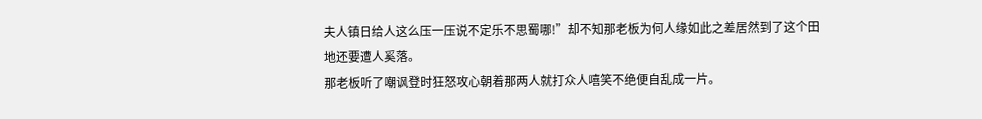夫人镇日给人这么压一压说不定乐不思蜀哪!”却不知那老板为何人缘如此之差居然到了这个田地还要遭人奚落。
那老板听了嘲讽登时狂怒攻心朝着那两人就打众人嘻笑不绝便自乱成一片。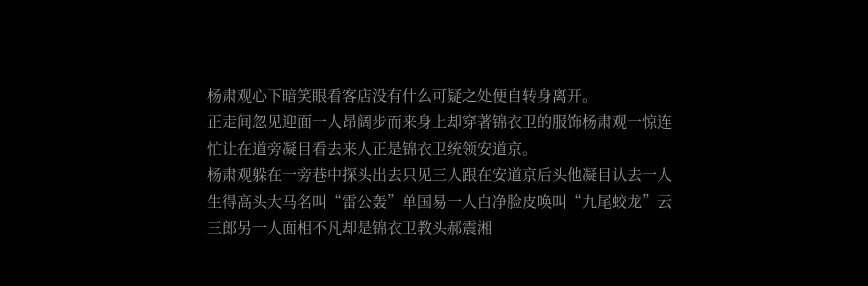杨肃观心下暗笑眼看客店没有什么可疑之处便自转身离开。
正走间忽见迎面一人昂阔步而来身上却穿著锦衣卫的服饰杨肃观一惊连忙让在道旁凝目看去来人正是锦衣卫统领安道京。
杨肃观躲在一旁巷中探头出去只见三人跟在安道京后头他凝目认去一人生得高头大马名叫“雷公轰”单国易一人白净脸皮唤叫“九尾蛟龙”云三郎另一人面相不凡却是锦衣卫教头郝震湘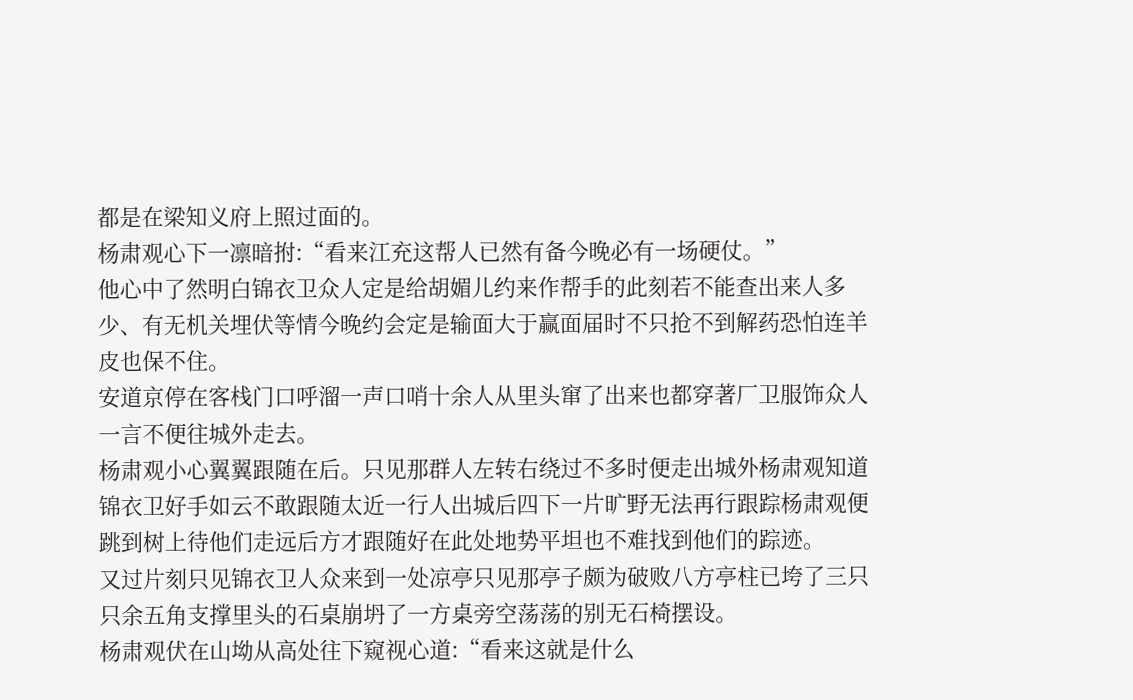都是在梁知义府上照过面的。
杨肃观心下一凛暗拊:“看来江充这帮人已然有备今晚必有一场硬仗。”
他心中了然明白锦衣卫众人定是给胡媚儿约来作帮手的此刻若不能查出来人多少、有无机关埋伏等情今晚约会定是输面大于赢面届时不只抢不到解药恐怕连羊皮也保不住。
安道京停在客栈门口呼溜一声口哨十余人从里头窜了出来也都穿著厂卫服饰众人一言不便往城外走去。
杨肃观小心翼翼跟随在后。只见那群人左转右绕过不多时便走出城外杨肃观知道锦衣卫好手如云不敢跟随太近一行人出城后四下一片旷野无法再行跟踪杨肃观便跳到树上待他们走远后方才跟随好在此处地势平坦也不难找到他们的踪迹。
又过片刻只见锦衣卫人众来到一处凉亭只见那亭子颇为破败八方亭柱已垮了三只只余五角支撑里头的石桌崩坍了一方桌旁空荡荡的别无石椅摆设。
杨肃观伏在山坳从高处往下窥视心道:“看来这就是什么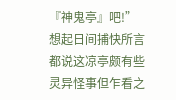『神鬼亭』吧!”想起日间捕快所言都说这凉亭颇有些灵异怪事但乍看之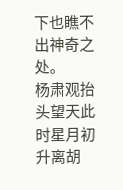下也瞧不出神奇之处。
杨肃观抬头望天此时星月初升离胡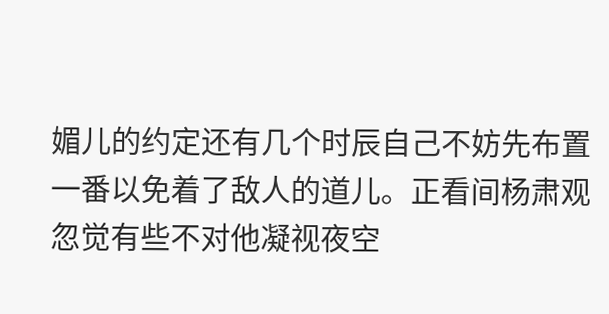媚儿的约定还有几个时辰自己不妨先布置一番以免着了敌人的道儿。正看间杨肃观忽觉有些不对他凝视夜空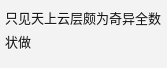只见天上云层颇为奇异全数状做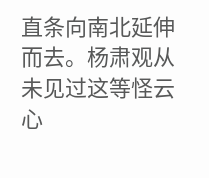直条向南北延伸而去。杨肃观从未见过这等怪云心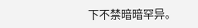下不禁暗暗罕异。